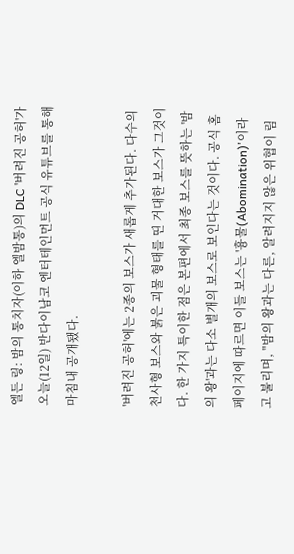엘든 링: 밤의 통치자(이하 엘밤통)의 DLC '버려진 공허'가 오늘(12일) 반다이남코 엔터테인먼트 공식 유튜브를 통해 마침내 공개됐다.

'버려진 공허'에는 2종의 보스가 새롭게 추가된다. 다수의 천사형 보스와 붉은 괴물 형태를 띤 거대한 보스가 그것이다. 한 가지 특이한 점은 본편에서 최종 보스를 뜻하는 '밤의 왕'과는 다소 별개의 보스로 보인다는 것이다. 공식 홈페이지에 따르면 이들 보스는 '흉물(Abomination)'이라고 불리며, "밤의 왕과는 다른, 알려지지 않은 위협이 림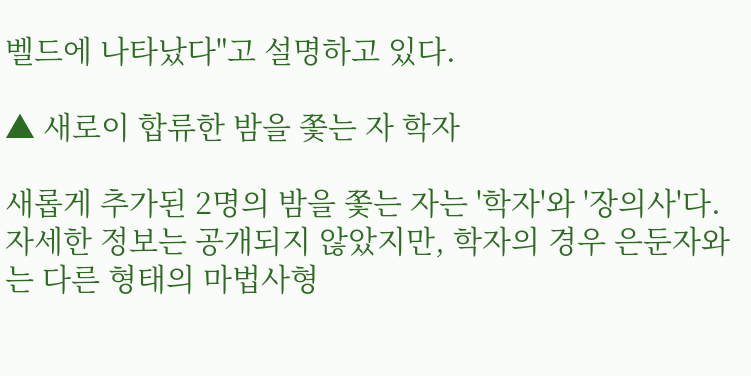벨드에 나타났다"고 설명하고 있다.

▲ 새로이 합류한 밤을 쫓는 자 학자

새롭게 추가된 2명의 밤을 쫓는 자는 '학자'와 '장의사'다. 자세한 정보는 공개되지 않았지만, 학자의 경우 은둔자와는 다른 형태의 마법사형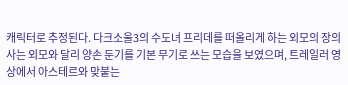캐릭터로 추정된다. 다크소울3의 수도녀 프리데를 떠올리게 하는 외모의 장의사는 외모와 달리 양손 둔기를 기본 무기로 쓰는 모습을 보였으며, 트레일러 영상에서 아스테르와 맞붙는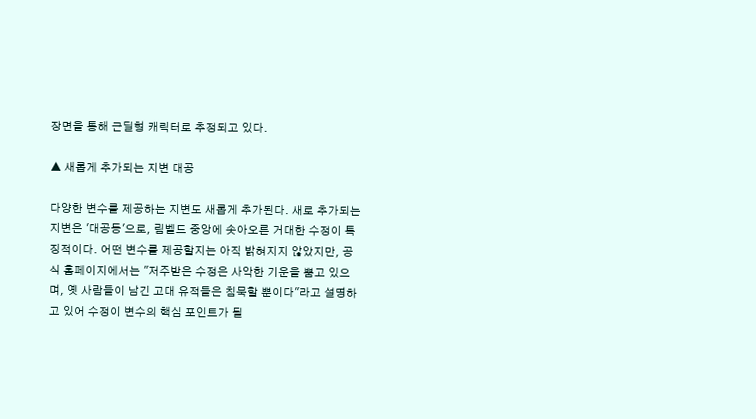장면을 통해 근딜형 캐릭터로 추정되고 있다.

▲ 새롭게 추가되는 지변 대공

다양한 변수를 제공하는 지변도 새롭게 추가된다. 새로 추가되는 지변은 '대공동'으로, 림벨드 중앙에 솟아오른 거대한 수정이 특징적이다. 어떤 변수를 제공할지는 아직 밝혀지지 않았지만, 공식 홈페이지에서는 "저주받은 수정은 사악한 기운을 뿜고 있으며, 옛 사람들이 남긴 고대 유적들은 침묵할 뿐이다"라고 설명하고 있어 수정이 변수의 핵심 포인트가 될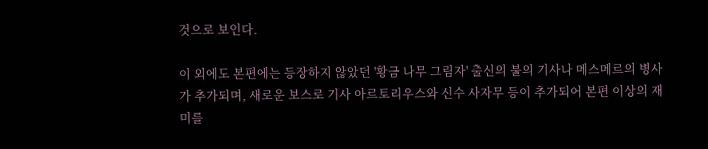것으로 보인다.

이 외에도 본편에는 등장하지 않았던 '황금 나무 그림자' 출신의 불의 기사나 메스메르의 병사가 추가되며, 새로운 보스로 기사 아르토리우스와 신수 사자무 등이 추가되어 본편 이상의 재미를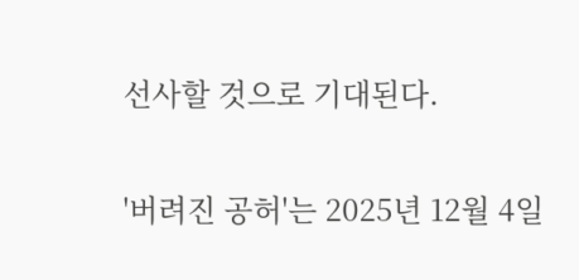선사할 것으로 기대된다.

'버려진 공허'는 2025년 12월 4일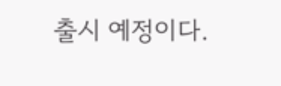출시 예정이다.